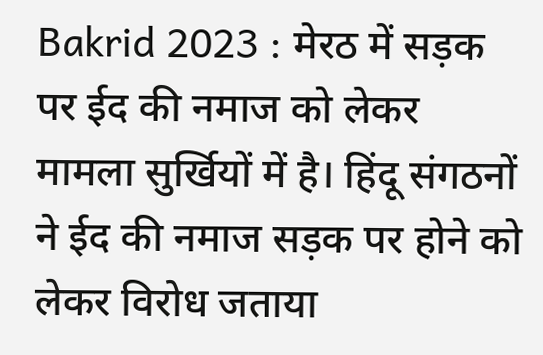Bakrid 2023 : मेरठ में सड़क पर ईद की नमाज को लेकर मामला सुर्खियों में है। हिंदू संगठनों ने ईद की नमाज सड़क पर होने को लेकर विरोध जताया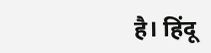है। हिंदू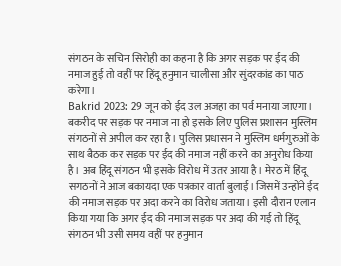संगठन के सचिन सिरोही का कहना है कि अगर सड़क पर ईद की नमाज हुई तो वहीं पर हिंदू हनुमान चालीसा और सुंदरकांड का पाठ करेगा।
Bakrid 2023: 29 जून को ईद उल अजहा का पर्व मनाया जाएगा। बकरीद पर सड़क पर नमाज ना हो इसके लिए पुलिस प्रशासन मुस्लिम संगठनों से अपील कर रहा है। पुलिस प्रधासन ने मुस्लिम धर्मगुरुओं के साथ बैठक कर सड़क पर ईद की नमाज नहीं करने का अनुरोध किया है। अब हिंदू संगठन भी इसके विरोध में उतर आया है। मेरठ में हिंदू सगठनों ने आज बकायदा एक पत्रकार वार्ता बुलाई। जिसमें उन्होंने ईद की नमाज सड़क पर अदा करने का विरोध जताया। इसी दौरान एलान किया गया कि अगर ईद की नमाज सड़क पर अदा की गई तो हिंदू संगठन भी उसी समय वहीं पर हनुमान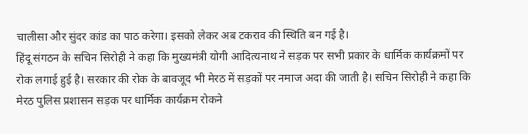चालीसा और सुंदर कांड का पाठ करेगा। इसको लेकर अब टकराव की स्थिति बन गई है।
हिंदू संगठन के सचिन सिरोही ने कहा कि मुख्यमंत्री योगी आदित्यनाथ ने सड़क पर सभी प्रकार के धार्मिक कार्यक्रमों पर रोक लगाई हुई है। सरकार की रोक के बावजूद भी मेरठ में सड़कों पर नमाज अदा की जाती है। सचिन सिरोही ने कहा कि मेरठ पुलिस प्रशासन सड़क पर धार्मिक कार्यक्रम रोकने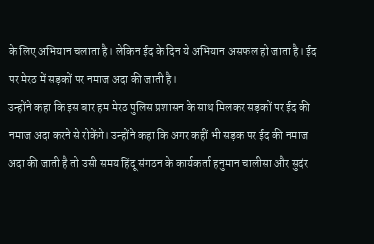के लिए अभियान चलाता है। लेकिन ईद के दिन ये अभियान असफल हो जाता है। ईद पर मेरठ में सड़कों पर नमाज अदा की जाती है।
उन्होंने कहा कि इस बार हम मेरठ पुलिस प्रशासन के साथ मिलकर सड़कों पर ईद की नमाज अदा करने से रोकेंगे। उन्होंने कहा कि अगर कहीं भी सड़क पर ईद की नमाज अदा की जाती है तो उसी समय हिंदू संगठन के कार्यकर्ता हनुमान चालीसा और सुदंर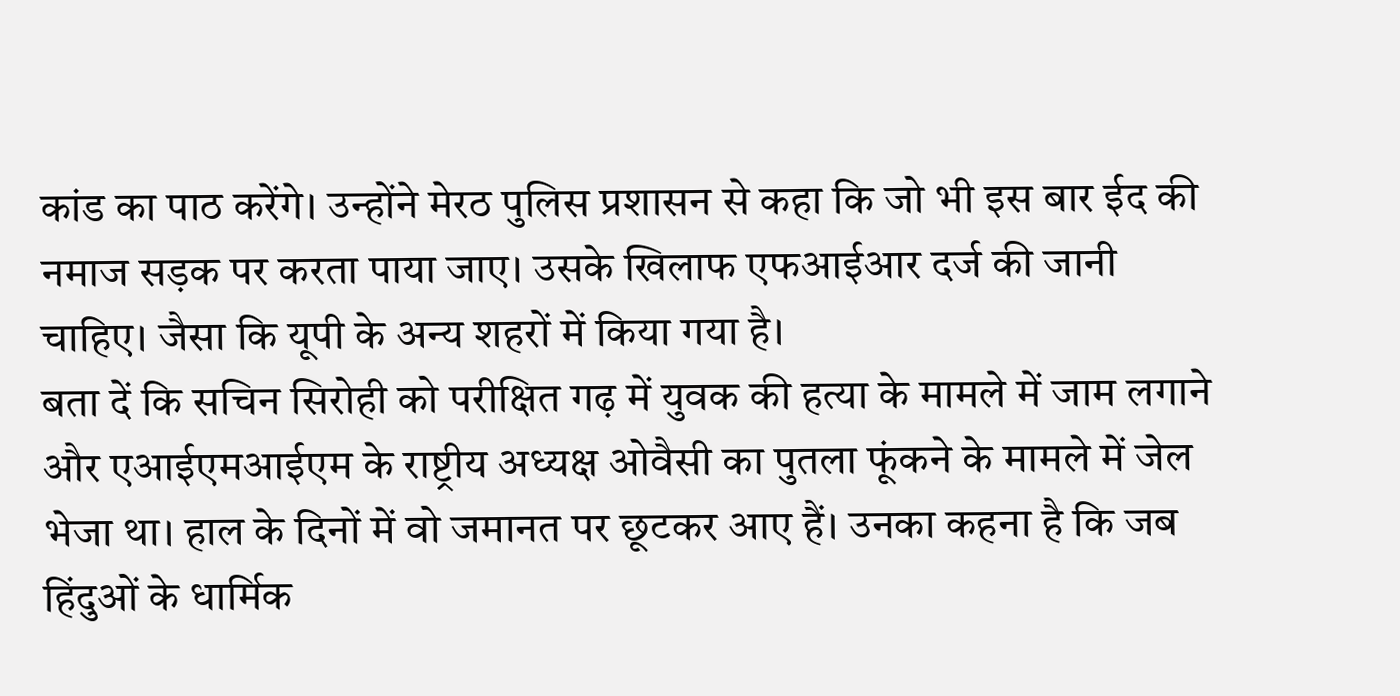कांड का पाठ करेंगे। उन्होंने मेरठ पुलिस प्रशासन से कहा कि जो भी इस बार ईद की नमाज सड़क पर करता पाया जाए। उसके खिलाफ एफआईआर दर्ज की जानी चाहिए। जैसा कि यूपी के अन्य शहरों में किया गया है।
बता दें कि सचिन सिरोही को परीक्षित गढ़ में युवक की हत्या के मामले में जाम लगाने और एआईएमआईएम के राष्ट्रीय अध्यक्ष ओवैसी का पुतला फूंकने के मामले में जेल भेजा था। हाल के दिनों में वो जमानत पर छूटकर आए हैं। उनका कहना है कि जब हिंदुओं के धार्मिक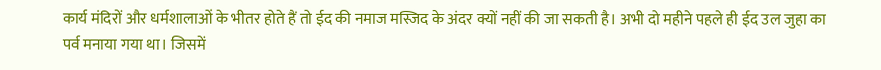कार्य मंदिरों और धर्मशालाओं के भीतर होते हैं तो ईद की नमाज मस्जिद के अंदर क्यों नहीं की जा सकती है। अभी दो महीने पहले ही ईद उल जुहा का पर्व मनाया गया था। जिसमें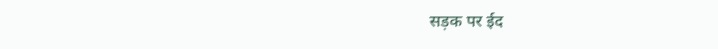सड़क पर ईद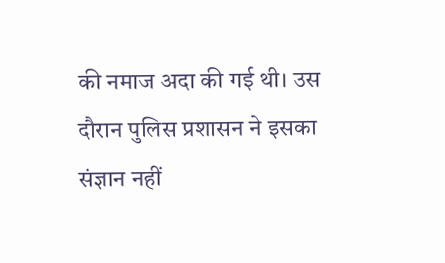की नमाज अदा की गई थी। उस दौरान पुलिस प्रशासन ने इसका संज्ञान नहीं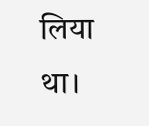लिया था।